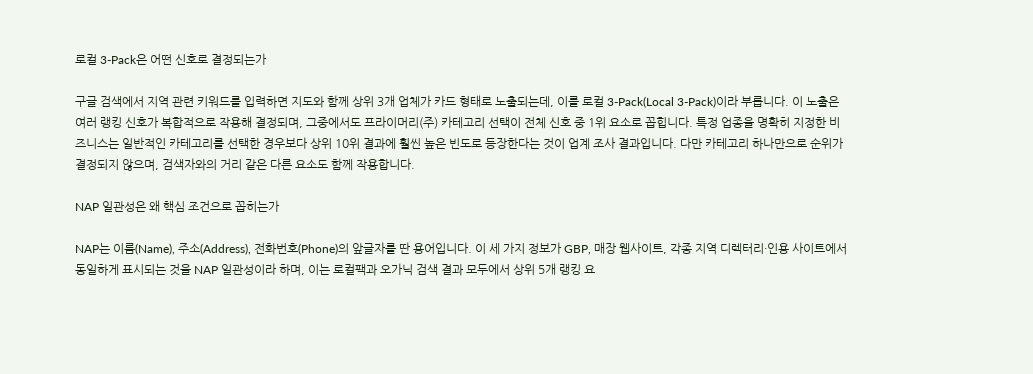로컬 3-Pack은 어떤 신호로 결정되는가

구글 검색에서 지역 관련 키워드를 입력하면 지도와 함께 상위 3개 업체가 카드 형태로 노출되는데, 이를 로컬 3-Pack(Local 3-Pack)이라 부릅니다. 이 노출은 여러 랭킹 신호가 복합적으로 작용해 결정되며, 그중에서도 프라이머리(주) 카테고리 선택이 전체 신호 중 1위 요소로 꼽힙니다. 특정 업종을 명확히 지정한 비즈니스는 일반적인 카테고리를 선택한 경우보다 상위 10위 결과에 훨씬 높은 빈도로 등장한다는 것이 업계 조사 결과입니다. 다만 카테고리 하나만으로 순위가 결정되지 않으며, 검색자와의 거리 같은 다른 요소도 함께 작용합니다.

NAP 일관성은 왜 핵심 조건으로 꼽히는가

NAP는 이름(Name), 주소(Address), 전화번호(Phone)의 앞글자를 딴 용어입니다. 이 세 가지 정보가 GBP, 매장 웹사이트, 각종 지역 디렉터리·인용 사이트에서 동일하게 표시되는 것을 NAP 일관성이라 하며, 이는 로컬팩과 오가닉 검색 결과 모두에서 상위 5개 랭킹 요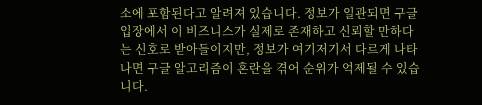소에 포함된다고 알려져 있습니다. 정보가 일관되면 구글 입장에서 이 비즈니스가 실제로 존재하고 신뢰할 만하다는 신호로 받아들이지만, 정보가 여기저기서 다르게 나타나면 구글 알고리즘이 혼란을 겪어 순위가 억제될 수 있습니다.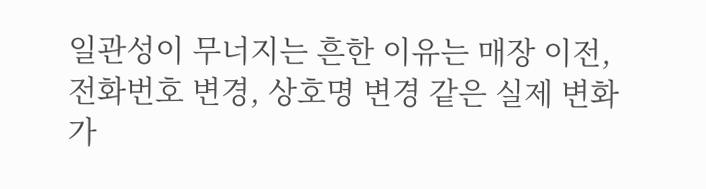일관성이 무너지는 흔한 이유는 매장 이전, 전화번호 변경, 상호명 변경 같은 실제 변화가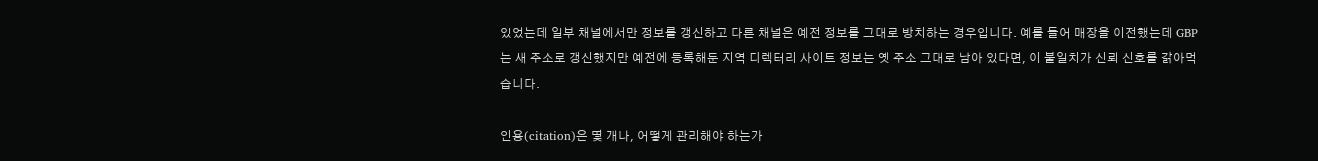있었는데 일부 채널에서만 정보를 갱신하고 다른 채널은 예전 정보를 그대로 방치하는 경우입니다. 예를 들어 매장을 이전했는데 GBP는 새 주소로 갱신했지만 예전에 등록해둔 지역 디렉터리 사이트 정보는 옛 주소 그대로 남아 있다면, 이 불일치가 신뢰 신호를 갉아먹습니다.

인용(citation)은 몇 개나, 어떻게 관리해야 하는가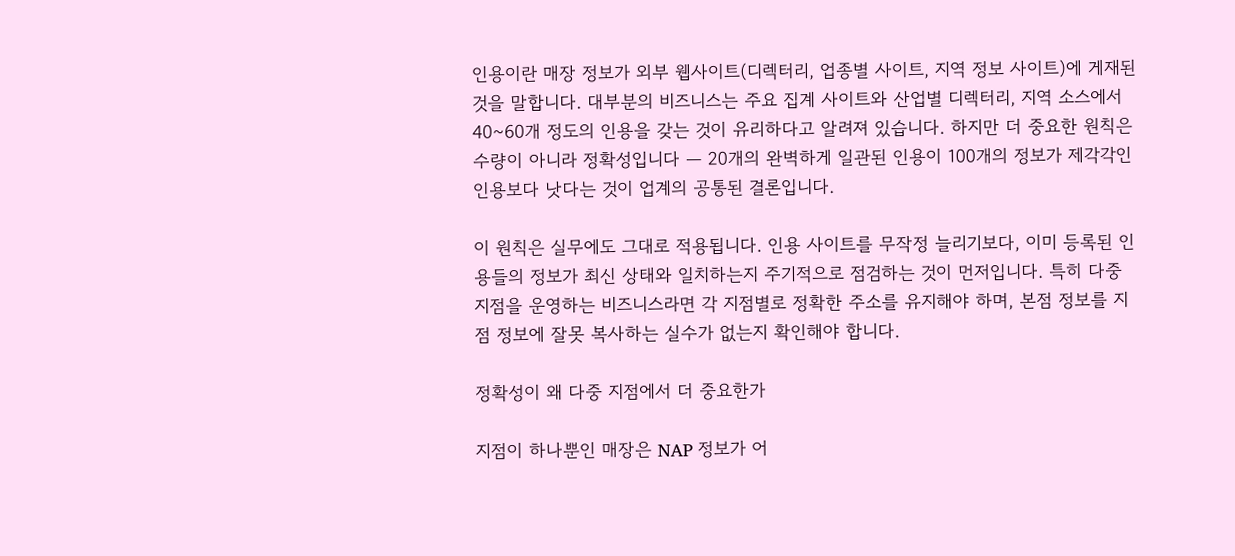인용이란 매장 정보가 외부 웹사이트(디렉터리, 업종별 사이트, 지역 정보 사이트)에 게재된 것을 말합니다. 대부분의 비즈니스는 주요 집계 사이트와 산업별 디렉터리, 지역 소스에서 40~60개 정도의 인용을 갖는 것이 유리하다고 알려져 있습니다. 하지만 더 중요한 원칙은 수량이 아니라 정확성입니다 — 20개의 완벽하게 일관된 인용이 100개의 정보가 제각각인 인용보다 낫다는 것이 업계의 공통된 결론입니다.

이 원칙은 실무에도 그대로 적용됩니다. 인용 사이트를 무작정 늘리기보다, 이미 등록된 인용들의 정보가 최신 상태와 일치하는지 주기적으로 점검하는 것이 먼저입니다. 특히 다중 지점을 운영하는 비즈니스라면 각 지점별로 정확한 주소를 유지해야 하며, 본점 정보를 지점 정보에 잘못 복사하는 실수가 없는지 확인해야 합니다.

정확성이 왜 다중 지점에서 더 중요한가

지점이 하나뿐인 매장은 NAP 정보가 어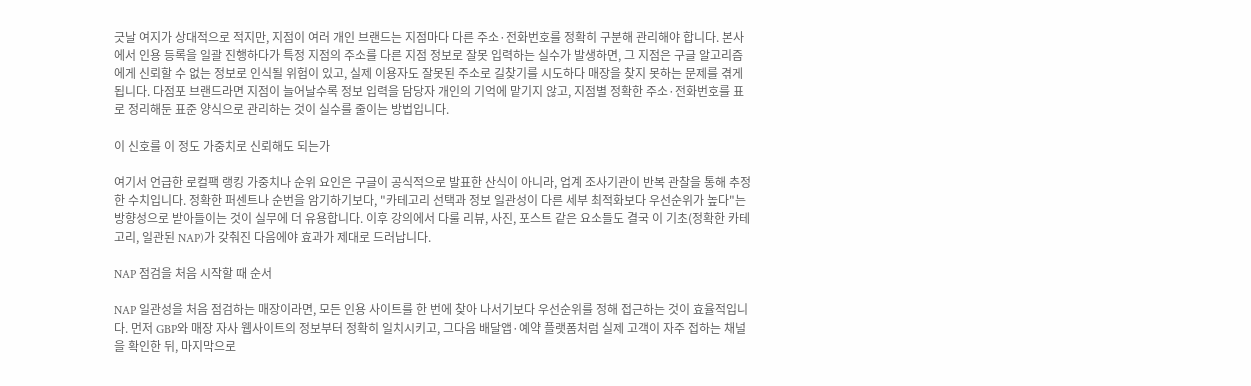긋날 여지가 상대적으로 적지만, 지점이 여러 개인 브랜드는 지점마다 다른 주소·전화번호를 정확히 구분해 관리해야 합니다. 본사에서 인용 등록을 일괄 진행하다가 특정 지점의 주소를 다른 지점 정보로 잘못 입력하는 실수가 발생하면, 그 지점은 구글 알고리즘에게 신뢰할 수 없는 정보로 인식될 위험이 있고, 실제 이용자도 잘못된 주소로 길찾기를 시도하다 매장을 찾지 못하는 문제를 겪게 됩니다. 다점포 브랜드라면 지점이 늘어날수록 정보 입력을 담당자 개인의 기억에 맡기지 않고, 지점별 정확한 주소·전화번호를 표로 정리해둔 표준 양식으로 관리하는 것이 실수를 줄이는 방법입니다.

이 신호를 이 정도 가중치로 신뢰해도 되는가

여기서 언급한 로컬팩 랭킹 가중치나 순위 요인은 구글이 공식적으로 발표한 산식이 아니라, 업계 조사기관이 반복 관찰을 통해 추정한 수치입니다. 정확한 퍼센트나 순번을 암기하기보다, "카테고리 선택과 정보 일관성이 다른 세부 최적화보다 우선순위가 높다"는 방향성으로 받아들이는 것이 실무에 더 유용합니다. 이후 강의에서 다룰 리뷰, 사진, 포스트 같은 요소들도 결국 이 기초(정확한 카테고리, 일관된 NAP)가 갖춰진 다음에야 효과가 제대로 드러납니다.

NAP 점검을 처음 시작할 때 순서

NAP 일관성을 처음 점검하는 매장이라면, 모든 인용 사이트를 한 번에 찾아 나서기보다 우선순위를 정해 접근하는 것이 효율적입니다. 먼저 GBP와 매장 자사 웹사이트의 정보부터 정확히 일치시키고, 그다음 배달앱·예약 플랫폼처럼 실제 고객이 자주 접하는 채널을 확인한 뒤, 마지막으로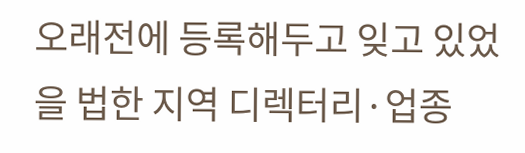오래전에 등록해두고 잊고 있었을 법한 지역 디렉터리·업종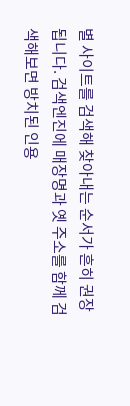별 사이트를 검색해 찾아내는 순서가 흔히 권장됩니다. 검색엔진에 매장명과 옛 주소를 함께 검색해보면 방치된 인용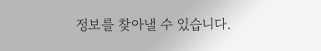정보를 찾아낼 수 있습니다.